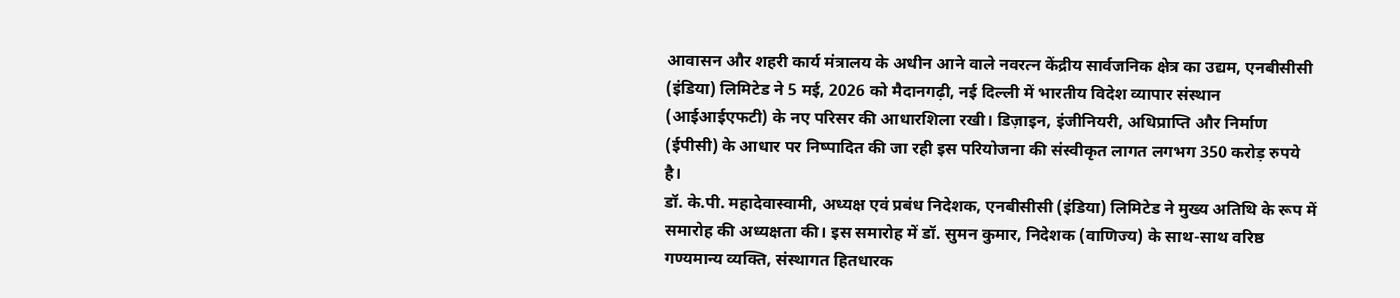आवासन और शहरी कार्य मंत्रालय के अधीन आने वाले नवरत्न केंद्रीय सार्वजनिक क्षेत्र का उद्यम, एनबीसीसी (इंडिया) लिमिटेड ने 5 मई, 2026 को मैदानगढ़ी, नई दिल्ली में भारतीय विदेश व्यापार संस्थान (आईआईएफटी) के नए परिसर की आधारशिला रखी। डिज़ाइन, इंजीनियरी, अधिप्राप्ति और निर्माण (ईपीसी) के आधार पर निष्पादित की जा रही इस परियोजना की संस्वीकृत लागत लगभग 350 करोड़ रुपये है।
डॉ. के.पी. महादेवास्वामी, अध्यक्ष एवं प्रबंध निदेशक, एनबीसीसी (इंडिया) लिमिटेड ने मुख्य अतिथि के रूप में समारोह की अध्यक्षता की। इस समारोह में डॉ. सुमन कुमार, निदेशक (वाणिज्य) के साथ-साथ वरिष्ठ गण्यमान्य व्यक्ति, संस्थागत हितधारक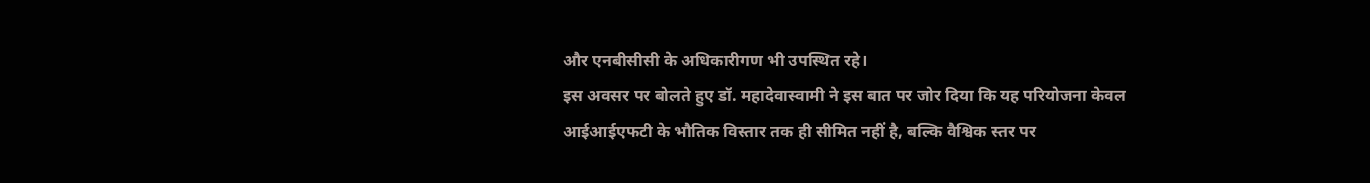और एनबीसीसी के अधिकारीगण भी उपस्थित रहे।
इस अवसर पर बोलते हुए डॉ. महादेवास्वामी ने इस बात पर जोर दिया कि यह परियोजना केवल आईआईएफटी के भौतिक विस्तार तक ही सीमित नहीं है, बल्कि वैश्विक स्तर पर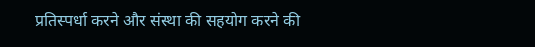प्रतिस्पर्धा करने और संस्था की सहयोग करने की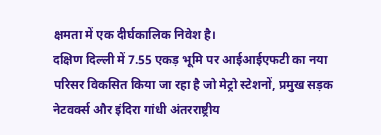क्षमता में एक दीर्घकालिक निवेश है।
दक्षिण दिल्ली में 7.55 एकड़ भूमि पर आईआईएफटी का नया परिसर विकसित किया जा रहा है जो मेट्रो स्टेशनों, प्रमुख सड़क नेटवर्क्स और इंदिरा गांधी अंतरराष्ट्रीय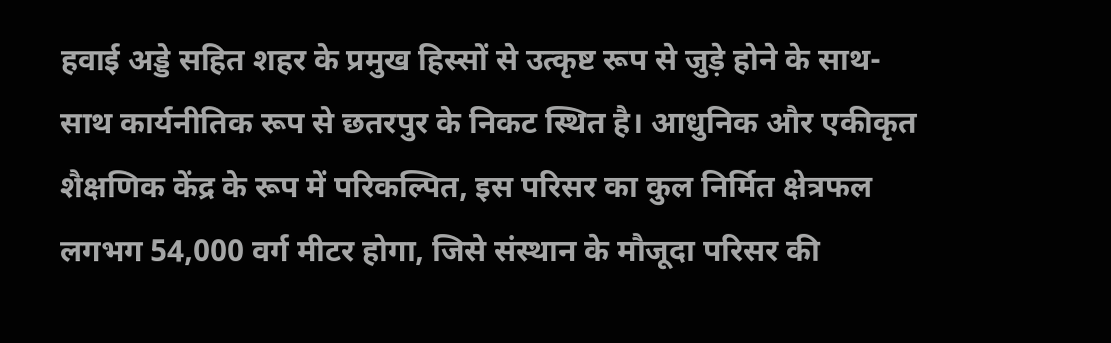हवाई अड्डे सहित शहर के प्रमुख हिस्सों से उत्कृष्ट रूप से जुड़े होने के साथ-साथ कार्यनीतिक रूप से छतरपुर के निकट स्थित है। आधुनिक और एकीकृत शैक्षणिक केंद्र के रूप में परिकल्पित, इस परिसर का कुल निर्मित क्षेत्रफल लगभग 54,000 वर्ग मीटर होगा, जिसे संस्थान के मौजूदा परिसर की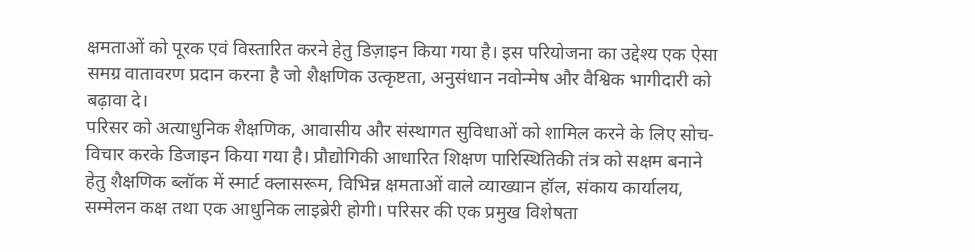क्षमताओं को पूरक एवं विस्तारित करने हेतु डिज़ाइन किया गया है। इस परियोजना का उद्देश्य एक ऐसा समग्र वातावरण प्रदान करना है जो शैक्षणिक उत्कृष्टता, अनुसंधान नवोन्मेष और वैश्विक भागीदारी को बढ़ावा दे।
परिसर को अत्याधुनिक शैक्षणिक, आवासीय और संस्थागत सुविधाओं को शामिल करने के लिए सोच-विचार करके डिजाइन किया गया है। प्रौद्योगिकी आधारित शिक्षण पारिस्थितिकी तंत्र को सक्षम बनाने हेतु शैक्षणिक ब्लॉक में स्मार्ट क्लासरूम, विभिन्न क्षमताओं वाले व्याख्यान हॉल, संकाय कार्यालय, सम्मेलन कक्ष तथा एक आधुनिक लाइब्रेरी होगी। परिसर की एक प्रमुख विशेषता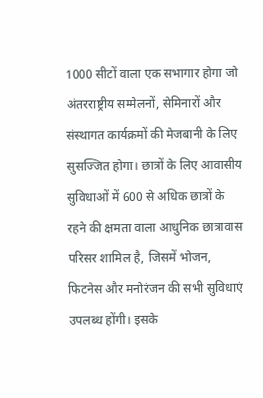1000 सीटों वाला एक सभागार होगा जो अंतरराष्ट्रीय सम्मेलनों, सेमिनारों और संस्थागत कार्यक्रमों की मेजबानी के लिए सुसज्जित होगा। छात्रों के लिए आवासीय सुविधाओं में 600 से अधिक छात्रों के रहने की क्षमता वाला आधुनिक छात्रावास परिसर शामिल है, जिसमें भोजन, फिटनेस और मनोरंजन की सभी सुविधाएं उपलब्ध होंगी। इसके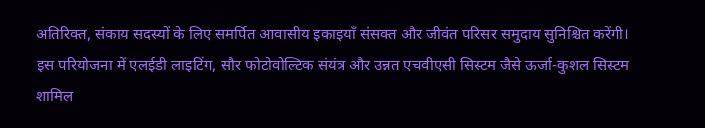अतिरिक्त, संकाय सदस्यों के लिए समर्पित आवासीय इकाइयाँ संसक्त और जीवंत परिसर समुदाय सुनिश्चित करेंगी।
इस परियोजना में एलईडी लाइटिंग, सौर फोटोवोल्टिक संयंत्र और उन्नत एचवीएसी सिस्टम जैसे ऊर्जा-कुशल सिस्टम शामिल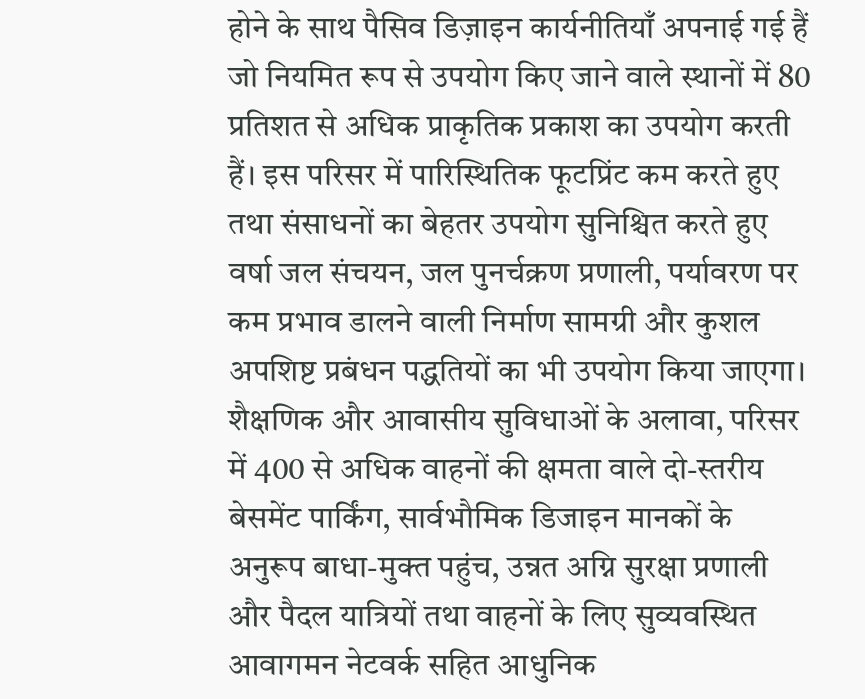होने के साथ पैसिव डिज़ाइन कार्यनीतियाँ अपनाई गई हैं जो नियमित रूप से उपयोग किए जाने वाले स्थानों में 80 प्रतिशत से अधिक प्राकृतिक प्रकाश का उपयोग करती हैं। इस परिसर में पारिस्थितिक फूटप्रिंट कम करते हुए तथा संसाधनों का बेहतर उपयोग सुनिश्चित करते हुए वर्षा जल संचयन, जल पुनर्चक्रण प्रणाली, पर्यावरण पर कम प्रभाव डालने वाली निर्माण सामग्री और कुशल अपशिष्ट प्रबंधन पद्धतियों का भी उपयोग किया जाएगा।
शैक्षणिक और आवासीय सुविधाओं के अलावा, परिसर में 400 से अधिक वाहनों की क्षमता वाले दो-स्तरीय बेसमेंट पार्किंग, सार्वभौमिक डिजाइन मानकों के अनुरूप बाधा-मुक्त पहुंच, उन्नत अग्नि सुरक्षा प्रणाली और पैदल यात्रियों तथा वाहनों के लिए सुव्यवस्थित आवागमन नेटवर्क सहित आधुनिक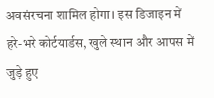अवसंरचना शामिल होगा। इस डिजाइन में हरे-भरे कोर्टयार्डस, खुले स्थान और आपस में जुड़े हुए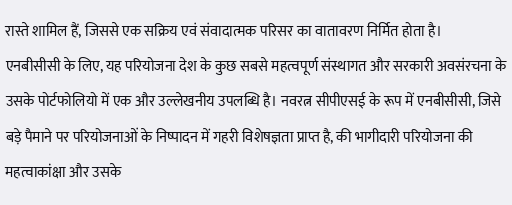रास्ते शामिल हैं, जिससे एक सक्रिय एवं संवादात्मक परिसर का वातावरण निर्मित होता है।
एनबीसीसी के लिए, यह परियोजना देश के कुछ सबसे महत्वपूर्ण संस्थागत और सरकारी अवसंरचना के उसके पोर्टफोलियो में एक और उल्लेखनीय उपलब्धि है। नवरत्न सीपीएसई के रूप में एनबीसीसी, जिसे बड़े पैमाने पर परियोजनाओं के निष्पादन में गहरी विशेषज्ञता प्राप्त है, की भागीदारी परियोजना की महत्वाकांक्षा और उसके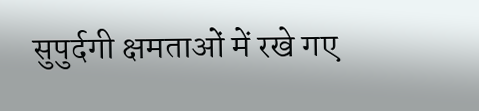सुपुर्दगी क्षमताओं में रखे गए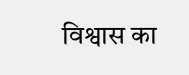विश्वास का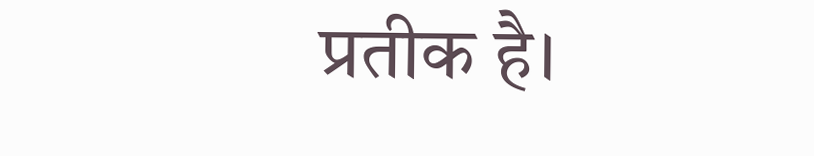प्रतीक है।